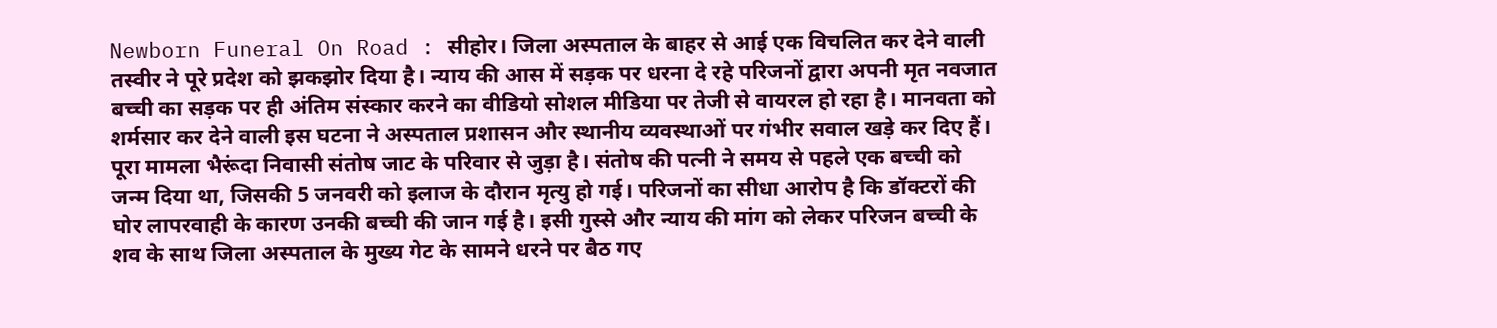Newborn Funeral On Road : सीहोर। जिला अस्पताल के बाहर से आई एक विचलित कर देने वाली तस्वीर ने पूरे प्रदेश को झकझोर दिया है। न्याय की आस में सड़क पर धरना दे रहे परिजनों द्वारा अपनी मृत नवजात बच्ची का सड़क पर ही अंतिम संस्कार करने का वीडियो सोशल मीडिया पर तेजी से वायरल हो रहा है। मानवता को शर्मसार कर देने वाली इस घटना ने अस्पताल प्रशासन और स्थानीय व्यवस्थाओं पर गंभीर सवाल खड़े कर दिए हैं।
पूरा मामला भैरूंदा निवासी संतोष जाट के परिवार से जुड़ा है। संतोष की पत्नी ने समय से पहले एक बच्ची को जन्म दिया था, जिसकी 5 जनवरी को इलाज के दौरान मृत्यु हो गई। परिजनों का सीधा आरोप है कि डॉक्टरों की घोर लापरवाही के कारण उनकी बच्ची की जान गई है। इसी गुस्से और न्याय की मांग को लेकर परिजन बच्ची के शव के साथ जिला अस्पताल के मुख्य गेट के सामने धरने पर बैठ गए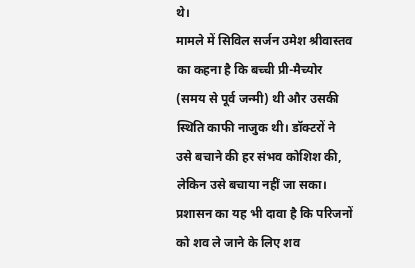थे।
मामले में सिविल सर्जन उमेश श्रीवास्तव का कहना है कि बच्ची प्री-मैच्योर (समय से पूर्व जन्मी) थी और उसकी स्थिति काफी नाजुक थी। डॉक्टरों ने उसे बचाने की हर संभव कोशिश की, लेकिन उसे बचाया नहीं जा सका। प्रशासन का यह भी दावा है कि परिजनों को शव ले जाने के लिए शव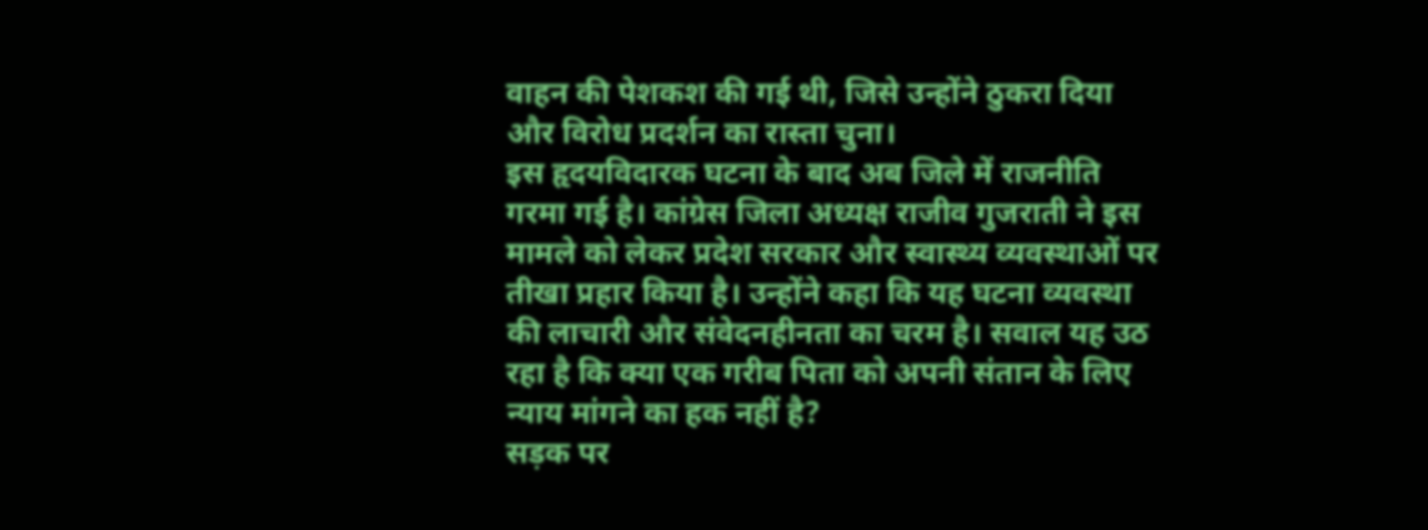वाहन की पेशकश की गई थी, जिसे उन्होंने ठुकरा दिया और विरोध प्रदर्शन का रास्ता चुना।
इस हृदयविदारक घटना के बाद अब जिले में राजनीति गरमा गई है। कांग्रेस जिला अध्यक्ष राजीव गुजराती ने इस मामले को लेकर प्रदेश सरकार और स्वास्थ्य व्यवस्थाओं पर तीखा प्रहार किया है। उन्होंने कहा कि यह घटना व्यवस्था की लाचारी और संवेदनहीनता का चरम है। सवाल यह उठ रहा है कि क्या एक गरीब पिता को अपनी संतान के लिए न्याय मांगने का हक नहीं है?
सड़क पर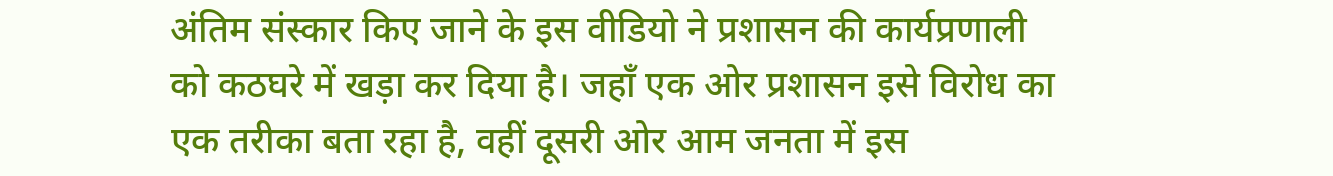अंतिम संस्कार किए जाने के इस वीडियो ने प्रशासन की कार्यप्रणाली को कठघरे में खड़ा कर दिया है। जहाँ एक ओर प्रशासन इसे विरोध का एक तरीका बता रहा है, वहीं दूसरी ओर आम जनता में इस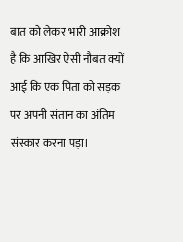बात को लेकर भारी आक्रोश है कि आखिर ऐसी नौबत क्यों आई कि एक पिता को सड़क पर अपनी संतान का अंतिम संस्कार करना पड़ा।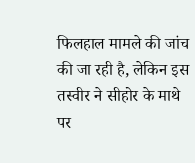फिलहाल मामले की जांच की जा रही है, लेकिन इस तस्वीर ने सीहोर के माथे पर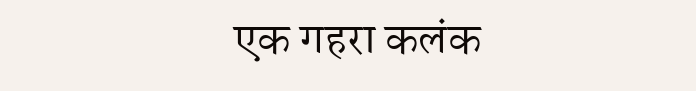एक गहरा कलंक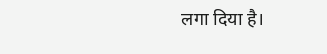लगा दिया है।